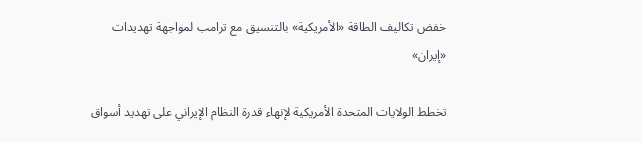خفض تكاليف الطاقة «الأمريكية» بالتنسيق مع ترامب لمواجهة تهديدات «إيران»

تخطط الولايات المتحدة الأمريكية لإنهاء قدرة النظام الإيراني على تهديد أسواق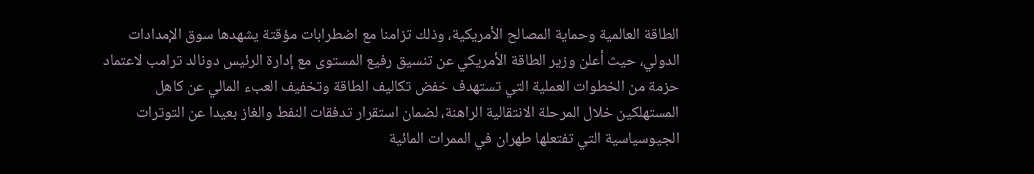الطاقة العالمية وحماية المصالح الأمريكية، وذلك تزامنا مع اضطرابات مؤقتة يشهدها سوق الإمدادات الدولي، حيث أعلن وزير الطاقة الأمريكي عن تنسيق رفيع المستوى مع إدارة الرئيس دونالد ترامب لاعتماد حزمة من الخطوات العملية التي تستهدف خفض تكاليف الطاقة وتخفيف العبء المالي عن كاهل المستهلكين خلال المرحلة الانتقالية الراهنة، لضمان استقرار تدفقات النفط والغاز بعيدا عن التوترات الجيوسياسية التي تفتعلها طهران في الممرات المائية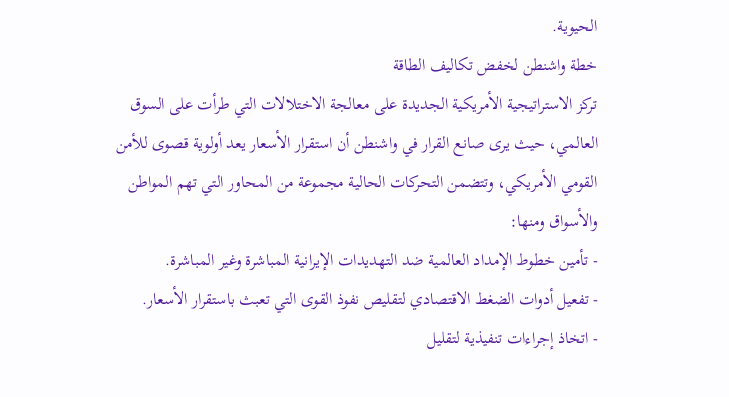الحيوية.
خطة واشنطن لخفض تكاليف الطاقة
تركز الاستراتيجية الأمريكية الجديدة على معالجة الاختلالات التي طرأت على السوق العالمي، حيث يرى صانع القرار في واشنطن أن استقرار الأسعار يعد أولوية قصوى للأمن القومي الأمريكي، وتتضمن التحركات الحالية مجموعة من المحاور التي تهم المواطن والأسواق ومنها:
- تأمين خطوط الإمداد العالمية ضد التهديدات الإيرانية المباشرة وغير المباشرة.
- تفعيل أدوات الضغط الاقتصادي لتقليص نفوذ القوى التي تعبث باستقرار الأسعار.
- اتخاذ إجراءات تنفيذية لتقليل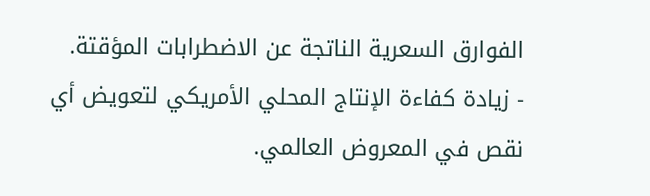الفوارق السعرية الناتجة عن الاضطرابات المؤقتة.
- زيادة كفاءة الإنتاج المحلي الأمريكي لتعويض أي نقص في المعروض العالمي.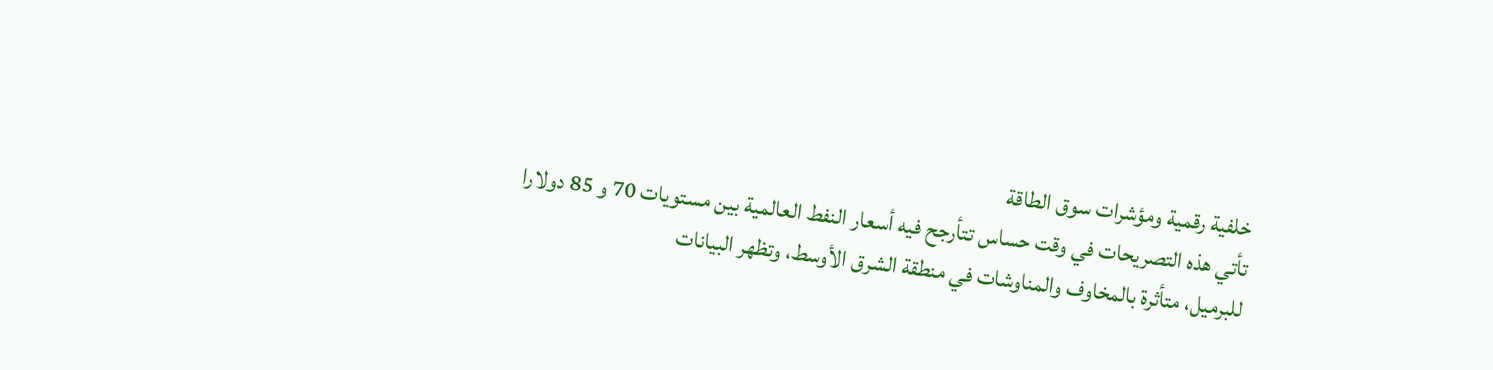خلفية رقمية ومؤشرات سوق الطاقة
تأتي هذه التصريحات في وقت حساس تتأرجح فيه أسعار النفط العالمية بين مستويات 70 و 85 دولارا للبرميل، متأثرة بالمخاوف والمناوشات في منطقة الشرق الأوسط، وتظهر البيانات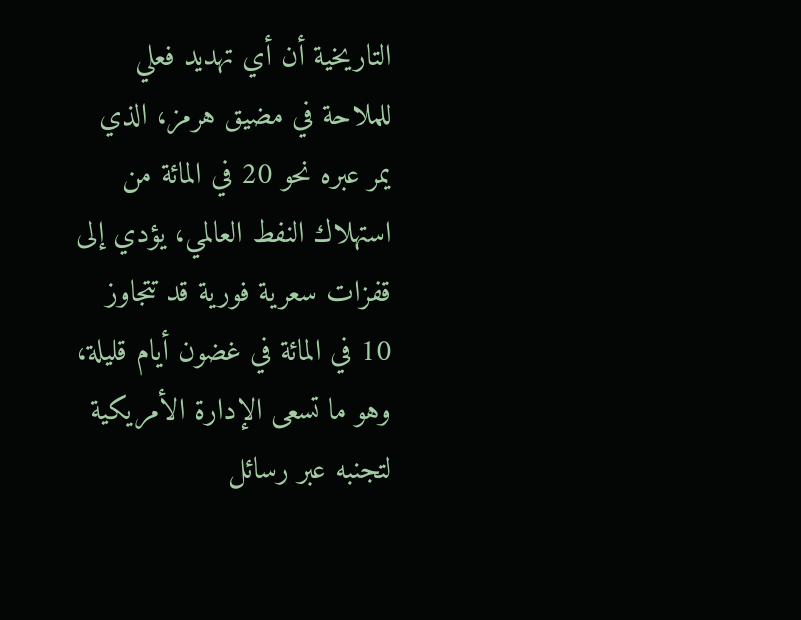التاريخية أن أي تهديد فعلي للملاحة في مضيق هرمز، الذي يمر عبره نحو 20 في المائة من استهلاك النفط العالمي، يؤدي إلى قفزات سعرية فورية قد تتجاوز 10 في المائة في غضون أيام قليلة، وهو ما تسعى الإدارة الأمريكية لتجنبه عبر رسائل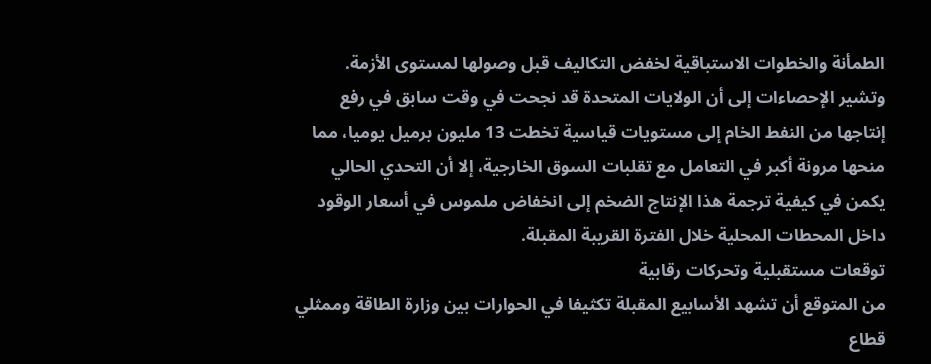الطمأنة والخطوات الاستباقية لخفض التكاليف قبل وصولها لمستوى الأزمة.
وتشير الإحصاءات إلى أن الولايات المتحدة قد نجحت في وقت سابق في رفع إنتاجها من النفط الخام إلى مستويات قياسية تخطت 13 مليون برميل يوميا، مما منحها مرونة أكبر في التعامل مع تقلبات السوق الخارجية، إلا أن التحدي الحالي يكمن في كيفية ترجمة هذا الإنتاج الضخم إلى انخفاض ملموس في أسعار الوقود داخل المحطات المحلية خلال الفترة القريبة المقبلة.
توقعات مستقبلية وتحركات رقابية
من المتوقع أن تشهد الأسابيع المقبلة تكثيفا في الحوارات بين وزارة الطاقة وممثلي قطاع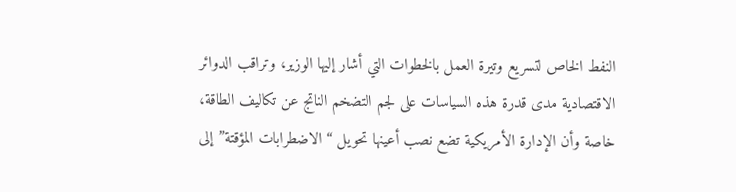النفط الخاص لتسريع وتيرة العمل بالخطوات التي أشار إليها الوزير، وتراقب الدوائر الاقتصادية مدى قدرة هذه السياسات على لجم التضخم الناتج عن تكاليف الطاقة، خاصة وأن الإدارة الأمريكية تضع نصب أعينها تحويل “الاضطرابات المؤقتة” إلى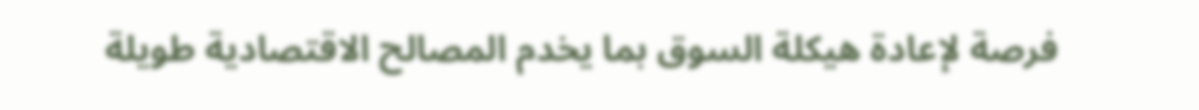فرصة لإعادة هيكلة السوق بما يخدم المصالح الاقتصادية طويلة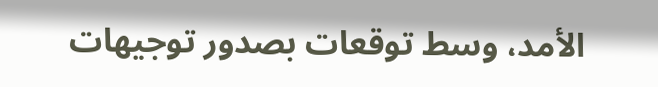الأمد، وسط توقعات بصدور توجيهات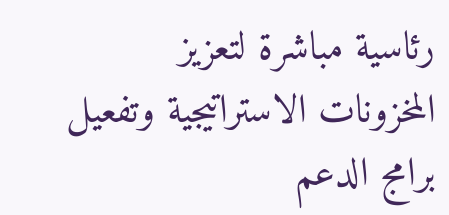رئاسية مباشرة لتعزيز المخزونات الاستراتيجية وتفعيل برامج الدعم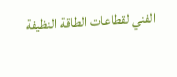الفني لقطاعات الطاقة النظيفة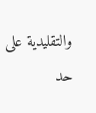والتقليدية على حد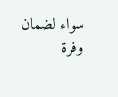سواء لضمان وفرة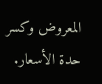المعروض وكسر حدة الأسعار.